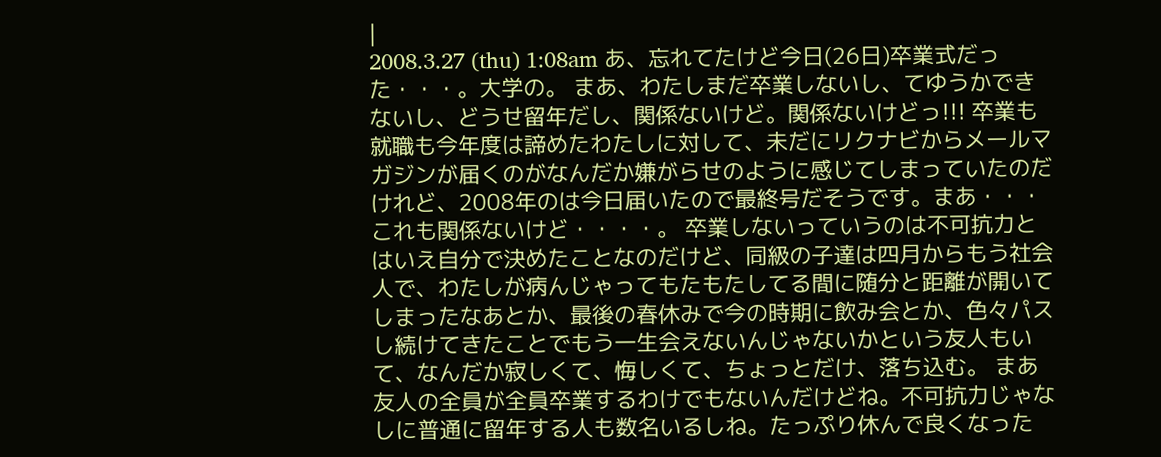|
2008.3.27 (thu) 1:08am あ、忘れてたけど今日(26日)卒業式だった・・・。大学の。 まあ、わたしまだ卒業しないし、てゆうかできないし、どうせ留年だし、関係ないけど。関係ないけどっ!!! 卒業も就職も今年度は諦めたわたしに対して、未だにリクナビからメールマガジンが届くのがなんだか嫌がらせのように感じてしまっていたのだけれど、2008年のは今日届いたので最終号だそうです。まあ・・・これも関係ないけど・・・・。 卒業しないっていうのは不可抗力とはいえ自分で決めたことなのだけど、同級の子達は四月からもう社会人で、わたしが病んじゃってもたもたしてる間に随分と距離が開いてしまったなあとか、最後の春休みで今の時期に飲み会とか、色々パスし続けてきたことでもう一生会えないんじゃないかという友人もいて、なんだか寂しくて、悔しくて、ちょっとだけ、落ち込む。 まあ友人の全員が全員卒業するわけでもないんだけどね。不可抗力じゃなしに普通に留年する人も数名いるしね。たっぷり休んで良くなった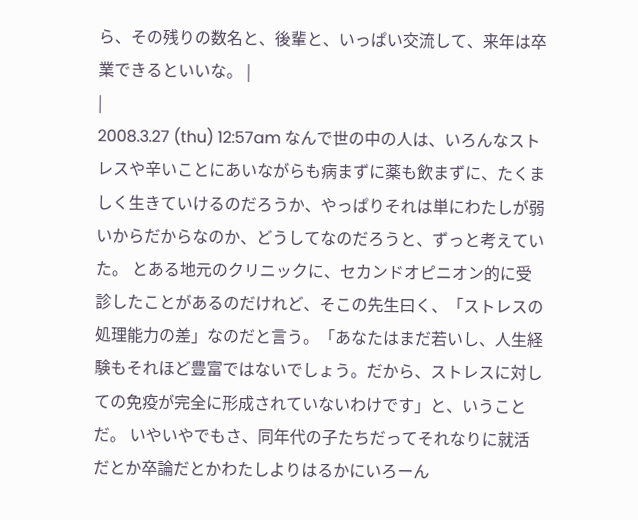ら、その残りの数名と、後輩と、いっぱい交流して、来年は卒業できるといいな。 |
|
2008.3.27 (thu) 12:57am なんで世の中の人は、いろんなストレスや辛いことにあいながらも病まずに薬も飲まずに、たくましく生きていけるのだろうか、やっぱりそれは単にわたしが弱いからだからなのか、どうしてなのだろうと、ずっと考えていた。 とある地元のクリニックに、セカンドオピニオン的に受診したことがあるのだけれど、そこの先生曰く、「ストレスの処理能力の差」なのだと言う。「あなたはまだ若いし、人生経験もそれほど豊富ではないでしょう。だから、ストレスに対しての免疫が完全に形成されていないわけです」と、いうことだ。 いやいやでもさ、同年代の子たちだってそれなりに就活だとか卒論だとかわたしよりはるかにいろーん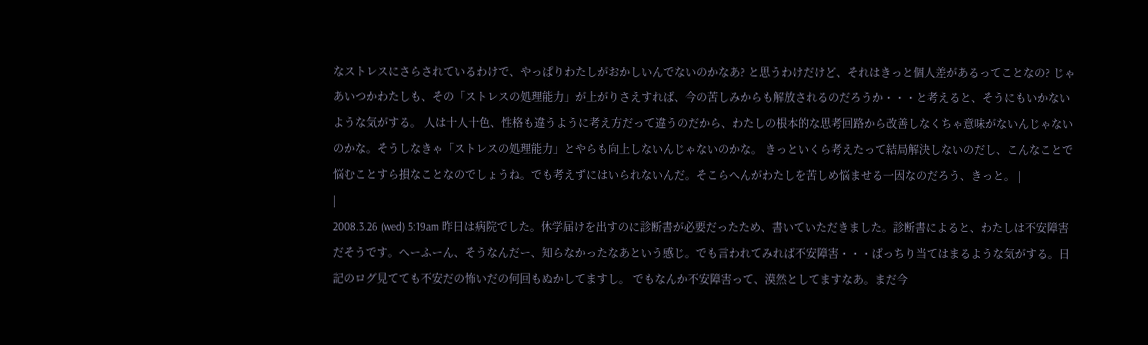なストレスにさらされているわけで、やっぱりわたしがおかしいんでないのかなあ? と思うわけだけど、それはきっと個人差があるってことなの? じゃあいつかわたしも、その「ストレスの処理能力」が上がりさえすれば、今の苦しみからも解放されるのだろうか・・・と考えると、そうにもいかないような気がする。 人は十人十色、性格も違うように考え方だって違うのだから、わたしの根本的な思考回路から改善しなくちゃ意味がないんじゃないのかな。そうしなきゃ「ストレスの処理能力」とやらも向上しないんじゃないのかな。 きっといくら考えたって結局解決しないのだし、こんなことで悩むことすら損なことなのでしょうね。でも考えずにはいられないんだ。そこらへんがわたしを苦しめ悩ませる一因なのだろう、きっと。 |
|
2008.3.26 (wed) 5:19am 昨日は病院でした。休学届けを出すのに診断書が必要だったため、書いていただきました。診断書によると、わたしは不安障害だそうです。へーふーん、そうなんだー、知らなかったなあという感じ。でも言われてみれば不安障害・・・ばっちり当てはまるような気がする。日記のログ見てても不安だの怖いだの何回もぬかしてますし。 でもなんか不安障害って、漠然としてますなあ。まだ今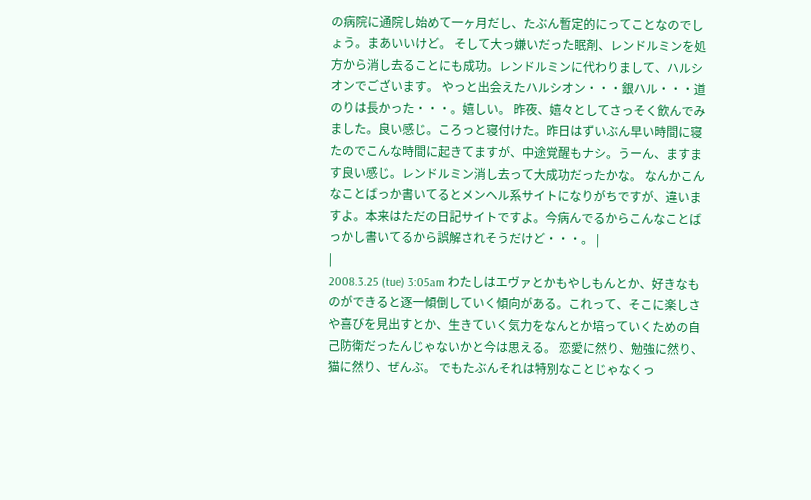の病院に通院し始めて一ヶ月だし、たぶん暫定的にってことなのでしょう。まあいいけど。 そして大っ嫌いだった眠剤、レンドルミンを処方から消し去ることにも成功。レンドルミンに代わりまして、ハルシオンでございます。 やっと出会えたハルシオン・・・銀ハル・・・道のりは長かった・・・。嬉しい。 昨夜、嬉々としてさっそく飲んでみました。良い感じ。ころっと寝付けた。昨日はずいぶん早い時間に寝たのでこんな時間に起きてますが、中途覚醒もナシ。うーん、ますます良い感じ。レンドルミン消し去って大成功だったかな。 なんかこんなことばっか書いてるとメンヘル系サイトになりがちですが、違いますよ。本来はただの日記サイトですよ。今病んでるからこんなことばっかし書いてるから誤解されそうだけど・・・。 |
|
2008.3.25 (tue) 3:05am わたしはエヴァとかもやしもんとか、好きなものができると逐一傾倒していく傾向がある。これって、そこに楽しさや喜びを見出すとか、生きていく気力をなんとか培っていくための自己防衛だったんじゃないかと今は思える。 恋愛に然り、勉強に然り、猫に然り、ぜんぶ。 でもたぶんそれは特別なことじゃなくっ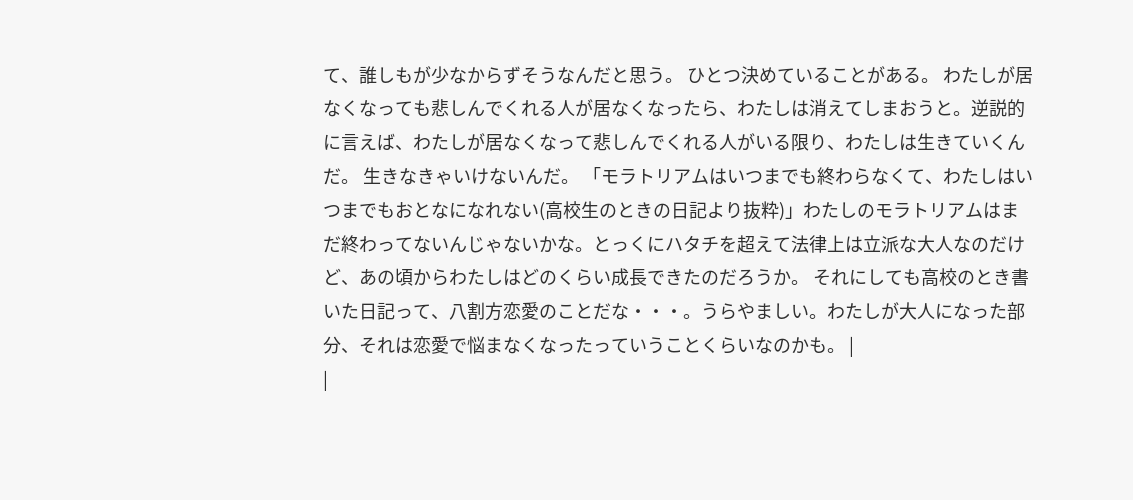て、誰しもが少なからずそうなんだと思う。 ひとつ決めていることがある。 わたしが居なくなっても悲しんでくれる人が居なくなったら、わたしは消えてしまおうと。逆説的に言えば、わたしが居なくなって悲しんでくれる人がいる限り、わたしは生きていくんだ。 生きなきゃいけないんだ。 「モラトリアムはいつまでも終わらなくて、わたしはいつまでもおとなになれない(高校生のときの日記より抜粋)」わたしのモラトリアムはまだ終わってないんじゃないかな。とっくにハタチを超えて法律上は立派な大人なのだけど、あの頃からわたしはどのくらい成長できたのだろうか。 それにしても高校のとき書いた日記って、八割方恋愛のことだな・・・。うらやましい。わたしが大人になった部分、それは恋愛で悩まなくなったっていうことくらいなのかも。 |
|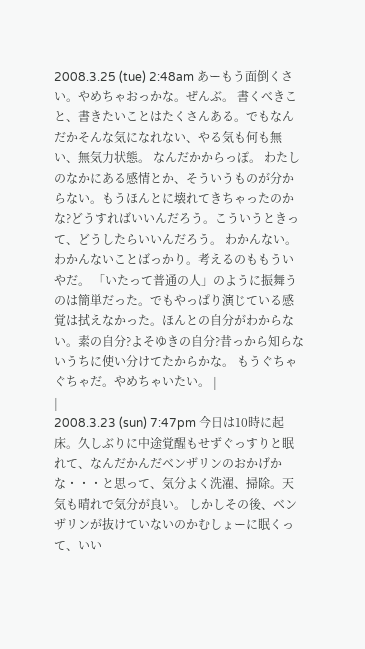2008.3.25 (tue) 2:48am あーもう面倒くさい。やめちゃおっかな。ぜんぶ。 書くべきこと、書きたいことはたくさんある。でもなんだかそんな気になれない、やる気も何も無い、無気力状態。 なんだかからっぽ。 わたしのなかにある感情とか、そういうものが分からない。もうほんとに壊れてきちゃったのかな?どうすればいいんだろう。こういうときって、どうしたらいいんだろう。 わかんない。わかんないことばっかり。考えるのももういやだ。 「いたって普通の人」のように振舞うのは簡単だった。でもやっぱり演じている感覚は拭えなかった。ほんとの自分がわからない。素の自分?よそゆきの自分?昔っから知らないうちに使い分けてたからかな。 もうぐちゃぐちゃだ。やめちゃいたい。 |
|
2008.3.23 (sun) 7:47pm 今日は10時に起床。久しぶりに中途覚醒もせずぐっすりと眠れて、なんだかんだベンザリンのおかげかな・・・と思って、気分よく洗濯、掃除。天気も晴れで気分が良い。 しかしその後、ベンザリンが抜けていないのかむしょーに眠くって、いい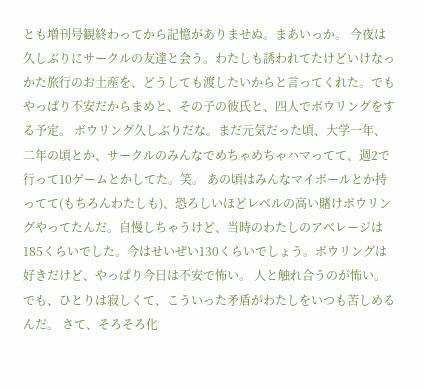とも増刊号観終わってから記憶がありませぬ。まあいっか。 今夜は久しぶりにサークルの友達と会う。わたしも誘われてたけどいけなっかた旅行のお土産を、どうしても渡したいからと言ってくれた。でもやっぱり不安だからまめと、その子の彼氏と、四人でボウリングをする予定。 ボウリング久しぶりだな。まだ元気だった頃、大学一年、二年の頃とか、サークルのみんなでめちゃめちゃハマってて、週2で行って10ゲームとかしてた。笑。 あの頃はみんなマイボールとか持ってて(もちろんわたしも)、恐ろしいほどレベルの高い賭けボウリングやってたんだ。自慢しちゃうけど、当時のわたしのアベレージは185くらいでした。今はせいぜい130くらいでしょう。ボウリングは好きだけど、やっぱり今日は不安で怖い。 人と触れ合うのが怖い。でも、ひとりは寂しくて、こういった矛盾がわたしをいつも苦しめるんだ。 さて、そろそろ化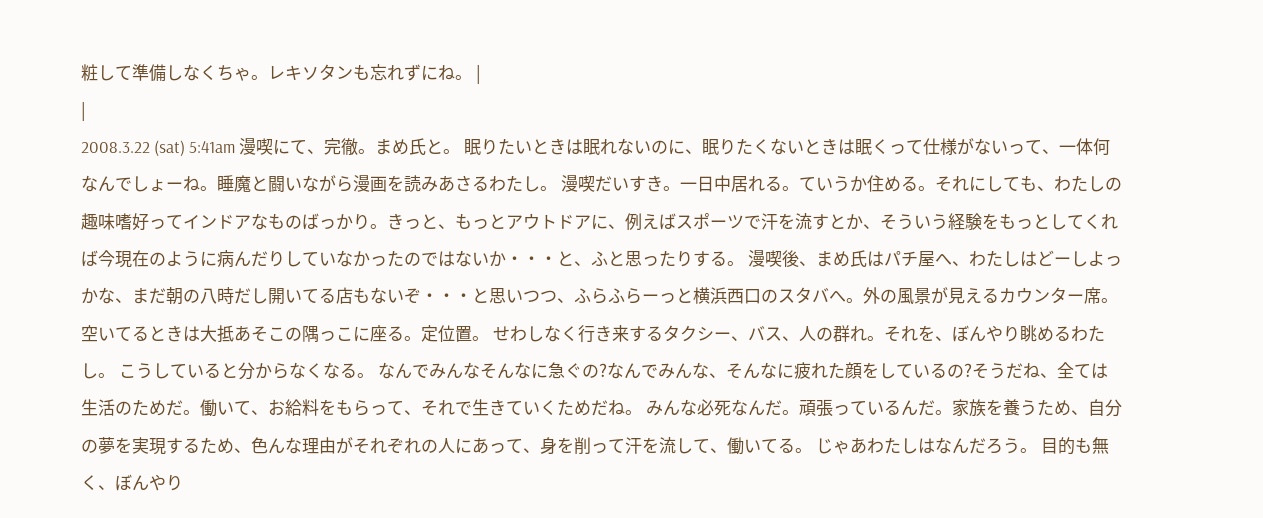粧して準備しなくちゃ。レキソタンも忘れずにね。 |
|
2008.3.22 (sat) 5:41am 漫喫にて、完徹。まめ氏と。 眠りたいときは眠れないのに、眠りたくないときは眠くって仕様がないって、一体何なんでしょーね。睡魔と闘いながら漫画を読みあさるわたし。 漫喫だいすき。一日中居れる。ていうか住める。それにしても、わたしの趣味嗜好ってインドアなものばっかり。きっと、もっとアウトドアに、例えばスポーツで汗を流すとか、そういう経験をもっとしてくれば今現在のように病んだりしていなかったのではないか・・・と、ふと思ったりする。 漫喫後、まめ氏はパチ屋へ、わたしはどーしよっかな、まだ朝の八時だし開いてる店もないぞ・・・と思いつつ、ふらふらーっと横浜西口のスタバへ。外の風景が見えるカウンター席。空いてるときは大抵あそこの隅っこに座る。定位置。 せわしなく行き来するタクシー、バス、人の群れ。それを、ぼんやり眺めるわたし。 こうしていると分からなくなる。 なんでみんなそんなに急ぐの?なんでみんな、そんなに疲れた顔をしているの?そうだね、全ては生活のためだ。働いて、お給料をもらって、それで生きていくためだね。 みんな必死なんだ。頑張っているんだ。家族を養うため、自分の夢を実現するため、色んな理由がそれぞれの人にあって、身を削って汗を流して、働いてる。 じゃあわたしはなんだろう。 目的も無く、ぼんやり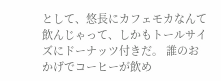として、悠長にカフェモカなんて飲んじゃって、しかもトールサイズにドーナッツ付きだ。 誰のおかげでコーヒーが飲め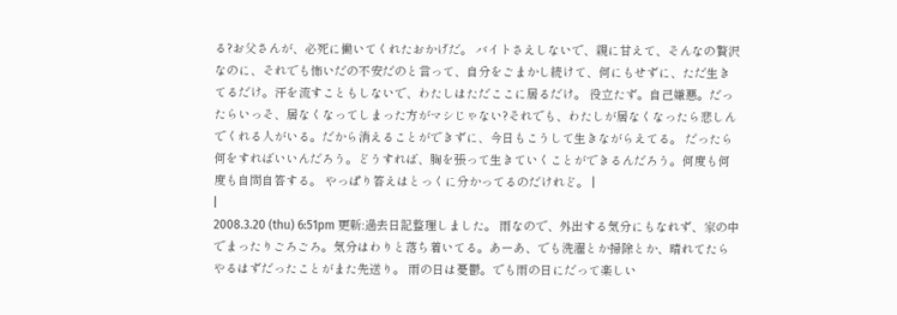る?お父さんが、必死に働いてくれたおかげだ。 バイトさえしないで、親に甘えて、そんなの贅沢なのに、それでも怖いだの不安だのと言って、自分をごまかし続けて、何にもせずに、ただ生きてるだけ。汗を流すこともしないで、わたしはただここに居るだけ。 役立たず。自己嫌悪。だったらいっそ、居なくなってしまった方がマシじゃない?それでも、わたしが居なくなったら悲しんでくれる人がいる。だから消えることができずに、今日もこうして生きながらえてる。 だったら何をすればいいんだろう。どうすれば、胸を張って生きていくことができるんだろう。何度も何度も自問自答する。 やっぱり答えはとっくに分かってるのだけれど。 |
|
2008.3.20 (thu) 6:51pm 更新:過去日記整理しました。 雨なので、外出する気分にもなれず、家の中でまったりごろごろ。気分はわりと落ち着いてる。あーあ、でも洗濯とか掃除とか、晴れてたらやるはずだったことがまた先送り。 雨の日は憂鬱。でも雨の日にだって楽しい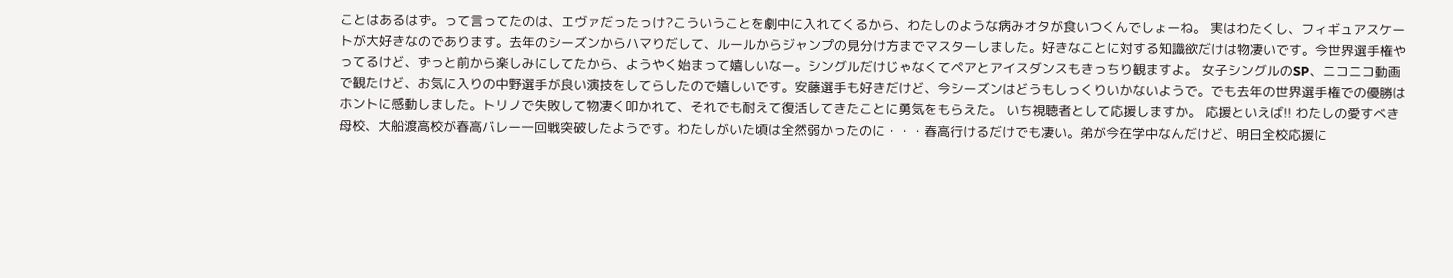ことはあるはず。って言ってたのは、エヴァだったっけ?こういうことを劇中に入れてくるから、わたしのような病みオタが食いつくんでしょーね。 実はわたくし、フィギュアスケートが大好きなのであります。去年のシーズンからハマりだして、ルールからジャンプの見分け方までマスターしました。好きなことに対する知識欲だけは物凄いです。今世界選手権やってるけど、ずっと前から楽しみにしてたから、ようやく始まって嬉しいなー。シングルだけじゃなくてペアとアイスダンスもきっちり観ますよ。 女子シングルのSP、ニコニコ動画で観たけど、お気に入りの中野選手が良い演技をしてらしたので嬉しいです。安藤選手も好きだけど、今シーズンはどうもしっくりいかないようで。でも去年の世界選手権での優勝はホントに感動しました。トリノで失敗して物凄く叩かれて、それでも耐えて復活してきたことに勇気をもらえた。 いち視聴者として応援しますか。 応援といえば!! わたしの愛すべき母校、大船渡高校が春高バレー一回戦突破したようです。わたしがいた頃は全然弱かったのに・・・春高行けるだけでも凄い。弟が今在学中なんだけど、明日全校応援に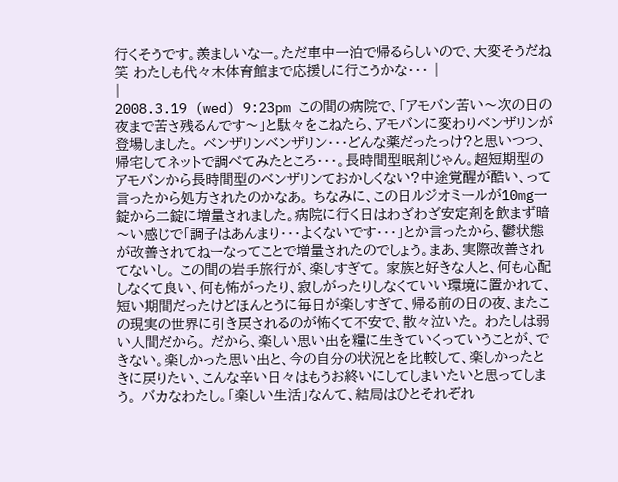行くそうです。羨ましいなー。ただ車中一泊で帰るらしいので、大変そうだね笑 わたしも代々木体育館まで応援しに行こうかな・・・ |
|
2008.3.19 (wed) 9:23pm この間の病院で、「アモバン苦い〜次の日の夜まで苦さ残るんです〜」と駄々をこねたら、アモバンに変わりベンザリンが登場しました。 ベンザリンベンザリン・・・どんな薬だったっけ?と思いつつ、帰宅してネットで調べてみたところ・・・。長時間型眠剤じゃん。超短期型のアモバンから長時間型のベンザリンておかしくない?中途覚醒が酷い、って言ったから処方されたのかなあ。 ちなみに、この日ルジオミールが10mg一錠から二錠に増量されました。病院に行く日はわざわざ安定剤を飲まず暗〜い感じで「調子はあんまり・・・よくないです・・・」とか言ったから、鬱状態が改善されてねーなってことで増量されたのでしょう。まあ、実際改善されてないし。 この間の岩手旅行が、楽しすぎて。 家族と好きな人と、何も心配しなくて良い、何も怖がったり、寂しがったりしなくていい環境に置かれて、短い期間だったけどほんとうに毎日が楽しすぎて、帰る前の日の夜、またこの現実の世界に引き戻されるのが怖くて不安で、散々泣いた。 わたしは弱い人間だから。 だから、楽しい思い出を糧に生きていくっていうことが、できない。楽しかった思い出と、今の自分の状況とを比較して、楽しかったときに戻りたい、こんな辛い日々はもうお終いにしてしまいたいと思ってしまう。 バカなわたし。「楽しい生活」なんて、結局はひとそれぞれ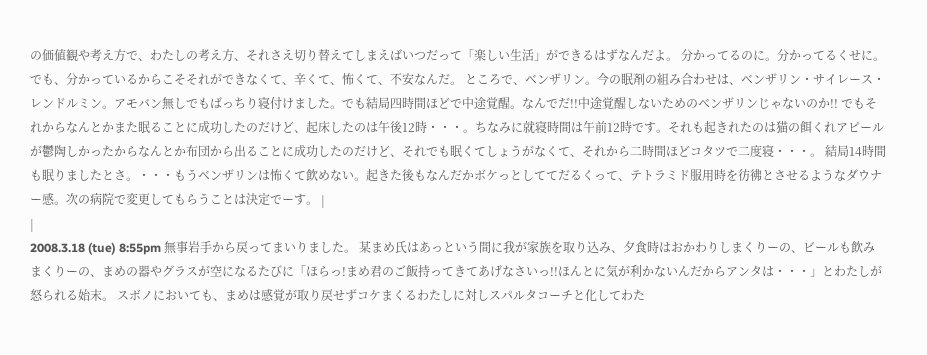の価値観や考え方で、わたしの考え方、それさえ切り替えてしまえばいつだって「楽しい生活」ができるはずなんだよ。 分かってるのに。分かってるくせに。 でも、分かっているからこそそれができなくて、辛くて、怖くて、不安なんだ。 ところで、ベンザリン。今の眠剤の組み合わせは、ベンザリン・サイレース・レンドルミン。アモバン無しでもばっちり寝付けました。でも結局四時間ほどで中途覚醒。なんでだ!!中途覚醒しないためのベンザリンじゃないのか!! でもそれからなんとかまた眠ることに成功したのだけど、起床したのは午後12時・・・。ちなみに就寝時間は午前12時です。それも起きれたのは猫の餌くれアピールが鬱陶しかったからなんとか布団から出ることに成功したのだけど、それでも眠くてしょうがなくて、それから二時間ほどコタツで二度寝・・・。 結局14時間も眠りましたとさ。・・・もうベンザリンは怖くて飲めない。起きた後もなんだかボケっとしててだるくって、テトラミド服用時を彷彿とさせるようなダウナー感。次の病院で変更してもらうことは決定でーす。 |
|
2008.3.18 (tue) 8:55pm 無事岩手から戻ってまいりました。 某まめ氏はあっという間に我が家族を取り込み、夕食時はおかわりしまくりーの、ビールも飲みまくりーの、まめの器やグラスが空になるたびに「ほらっ!まめ君のご飯持ってきてあげなさいっ!!ほんとに気が利かないんだからアンタは・・・」とわたしが怒られる始末。 スボノにおいても、まめは感覚が取り戻せずコケまくるわたしに対しスパルタコーチと化してわた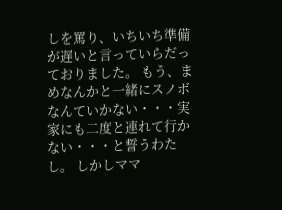しを罵り、いちいち準備が遅いと言っていらだっておりました。 もう、まめなんかと一緒にスノボなんていかない・・・実家にも二度と連れて行かない・・・と誓うわたし。 しかしママ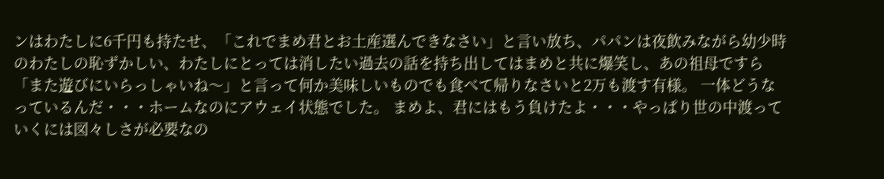ンはわたしに6千円も持たせ、「これでまめ君とお土産選んできなさい」と言い放ち、パパンは夜飲みながら幼少時のわたしの恥ずかしい、わたしにとっては消したい過去の話を持ち出してはまめと共に爆笑し、あの祖母ですら「また遊びにいらっしゃいね〜」と言って何か美味しいものでも食べて帰りなさいと2万も渡す有様。 一体どうなっているんだ・・・ホームなのにアウェイ状態でした。 まめよ、君にはもう負けたよ・・・やっぱり世の中渡っていくには図々しさが必要なの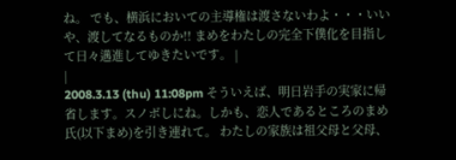ね。 でも、横浜においての主導権は渡さないわよ・・・いいや、渡してなるものか!! まめをわたしの完全下僕化を目指して日々邁進してゆきたいです。 |
|
2008.3.13 (thu) 11:08pm そういえば、明日岩手の実家に帰省します。スノボしにね。しかも、恋人であるところのまめ氏(以下まめ)を引き連れて。 わたしの家族は祖父母と父母、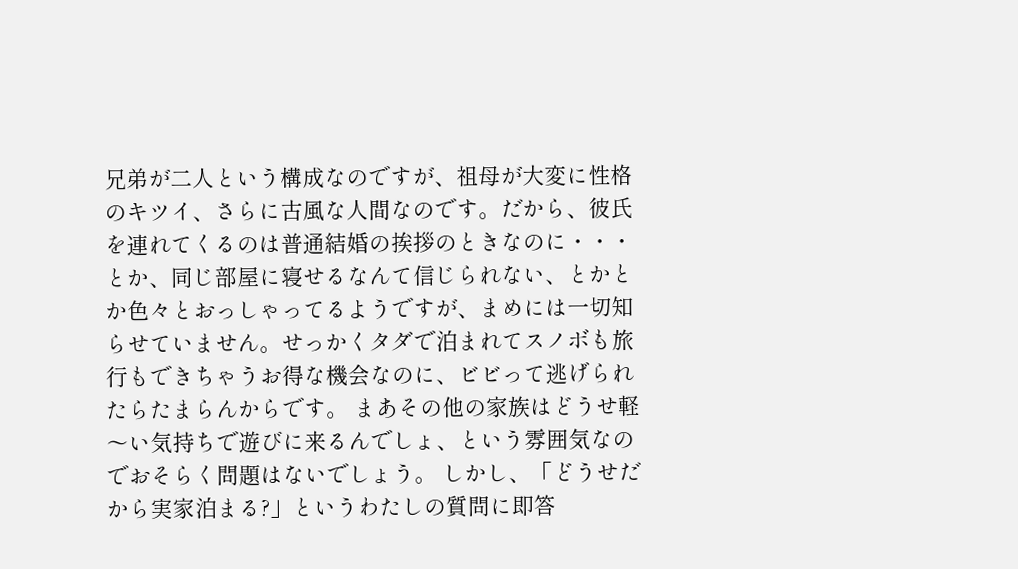兄弟が二人という構成なのですが、祖母が大変に性格のキツイ、さらに古風な人間なのです。だから、彼氏を連れてくるのは普通結婚の挨拶のときなのに・・・とか、同じ部屋に寝せるなんて信じられない、とかとか色々とおっしゃってるようですが、まめには一切知らせていません。せっかくタダで泊まれてスノボも旅行もできちゃうお得な機会なのに、ビビって逃げられたらたまらんからです。 まあその他の家族はどうせ軽〜い気持ちで遊びに来るんでしょ、という雰囲気なのでおそらく問題はないでしょう。 しかし、「どうせだから実家泊まる?」というわたしの質問に即答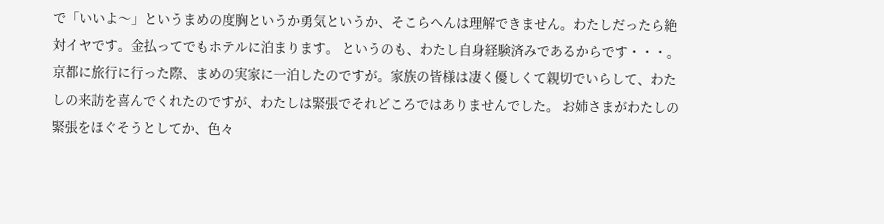で「いいよ〜」というまめの度胸というか勇気というか、そこらへんは理解できません。わたしだったら絶対イヤです。金払ってでもホテルに泊まります。 というのも、わたし自身経験済みであるからです・・・。京都に旅行に行った際、まめの実家に一泊したのですが。家族の皆様は凄く優しくて親切でいらして、わたしの来訪を喜んでくれたのですが、わたしは緊張でそれどころではありませんでした。 お姉さまがわたしの緊張をほぐそうとしてか、色々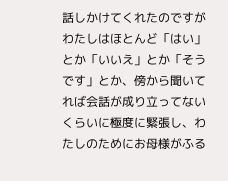話しかけてくれたのですがわたしはほとんど「はい」とか「いいえ」とか「そうです」とか、傍から聞いてれば会話が成り立ってないくらいに極度に緊張し、わたしのためにお母様がふる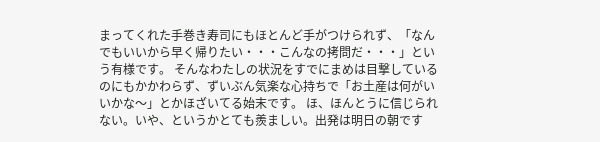まってくれた手巻き寿司にもほとんど手がつけられず、「なんでもいいから早く帰りたい・・・こんなの拷問だ・・・」という有様です。 そんなわたしの状況をすでにまめは目撃しているのにもかかわらず、ずいぶん気楽な心持ちで「お土産は何がいいかな〜」とかほざいてる始末です。 ほ、ほんとうに信じられない。いや、というかとても羨ましい。出発は明日の朝です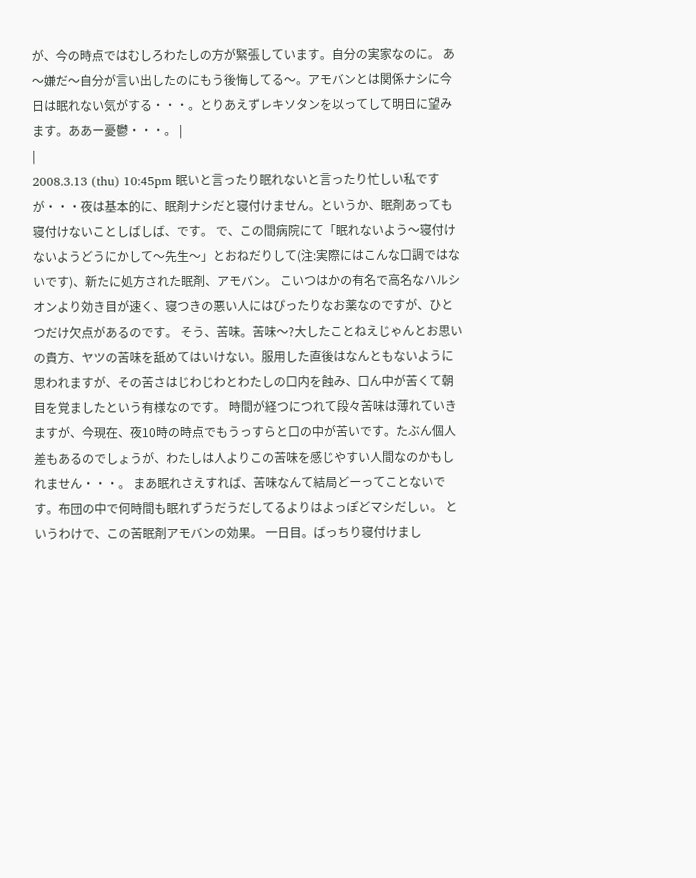が、今の時点ではむしろわたしの方が緊張しています。自分の実家なのに。 あ〜嫌だ〜自分が言い出したのにもう後悔してる〜。アモバンとは関係ナシに今日は眠れない気がする・・・。とりあえずレキソタンを以ってして明日に望みます。ああー憂鬱・・・。 |
|
2008.3.13 (thu) 10:45pm 眠いと言ったり眠れないと言ったり忙しい私ですが・・・夜は基本的に、眠剤ナシだと寝付けません。というか、眠剤あっても寝付けないことしばしば、です。 で、この間病院にて「眠れないよう〜寝付けないようどうにかして〜先生〜」とおねだりして(注:実際にはこんな口調ではないです)、新たに処方された眠剤、アモバン。 こいつはかの有名で高名なハルシオンより効き目が速く、寝つきの悪い人にはぴったりなお薬なのですが、ひとつだけ欠点があるのです。 そう、苦味。苦味〜?大したことねえじゃんとお思いの貴方、ヤツの苦味を舐めてはいけない。服用した直後はなんともないように思われますが、その苦さはじわじわとわたしの口内を蝕み、口ん中が苦くて朝目を覚ましたという有様なのです。 時間が経つにつれて段々苦味は薄れていきますが、今現在、夜10時の時点でもうっすらと口の中が苦いです。たぶん個人差もあるのでしょうが、わたしは人よりこの苦味を感じやすい人間なのかもしれません・・・。 まあ眠れさえすれば、苦味なんて結局どーってことないです。布団の中で何時間も眠れずうだうだしてるよりはよっぽどマシだしぃ。 というわけで、この苦眠剤アモバンの効果。 一日目。ばっちり寝付けまし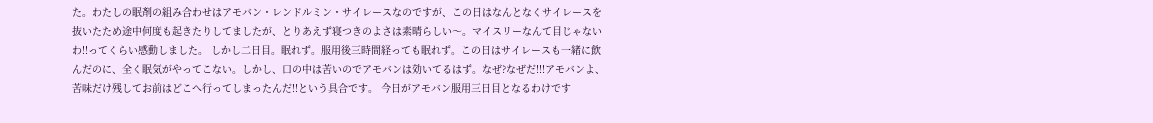た。わたしの眠剤の組み合わせはアモバン・レンドルミン・サイレースなのですが、この日はなんとなくサイレースを抜いたため途中何度も起きたりしてましたが、とりあえず寝つきのよさは素晴らしい〜。マイスリーなんて目じゃないわ!!ってくらい感動しました。 しかし二日目。眠れず。服用後三時間経っても眠れず。この日はサイレースも一緒に飲んだのに、全く眠気がやってこない。しかし、口の中は苦いのでアモバンは効いてるはず。なぜ?なぜだ!!!アモバンよ、苦味だけ残してお前はどこへ行ってしまったんだ!!という具合です。 今日がアモバン服用三日目となるわけです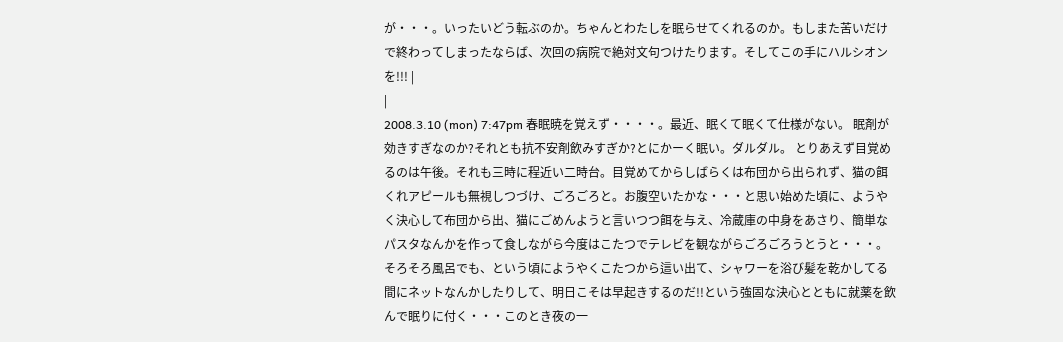が・・・。いったいどう転ぶのか。ちゃんとわたしを眠らせてくれるのか。もしまた苦いだけで終わってしまったならば、次回の病院で絶対文句つけたります。そしてこの手にハルシオンを!!! |
|
2008.3.10 (mon) 7:47pm 春眠暁を覚えず・・・・。最近、眠くて眠くて仕様がない。 眠剤が効きすぎなのか?それとも抗不安剤飲みすぎか?とにかーく眠い。ダルダル。 とりあえず目覚めるのは午後。それも三時に程近い二時台。目覚めてからしばらくは布団から出られず、猫の餌くれアピールも無視しつづけ、ごろごろと。お腹空いたかな・・・と思い始めた頃に、ようやく決心して布団から出、猫にごめんようと言いつつ餌を与え、冷蔵庫の中身をあさり、簡単なパスタなんかを作って食しながら今度はこたつでテレビを観ながらごろごろうとうと・・・。 そろそろ風呂でも、という頃にようやくこたつから這い出て、シャワーを浴び髪を乾かしてる間にネットなんかしたりして、明日こそは早起きするのだ!!という強固な決心とともに就薬を飲んで眠りに付く・・・このとき夜の一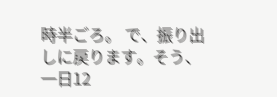時半ごろ。 で、振り出しに戻ります。そう、一日12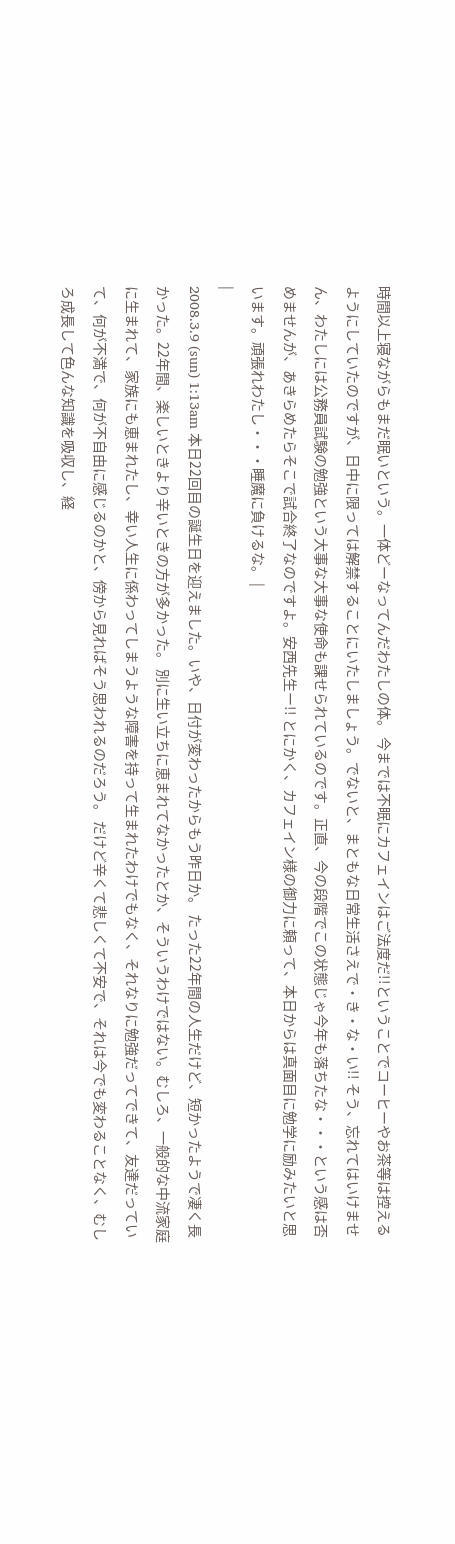時間以上寝ながらもまだ眠いという。一体どーなってんだわたしの体。 今までは不眠にカフェインはご法度だ!!ということでコーヒーやお茶等は控えるようにしていたのですが、日中に限っては解禁することにいたしましょう。でないと、まともな日常生活さえで・き・な・い!! そう、忘れてはいけません、わたしには公務員試験の勉強という大事な大事な使命も課せられているのです。正直、今の段階でこの状態じゃ今年も落ちたな・・・という感は否めませんが、あきらめたらそこで試合終了なのですよ。安西先生ー!! とにかく、カフェイン様の御力に頼って、本日からは真面目に勉学に励みたいと思います。頑張れわたし・・・睡魔に負けるな。 |
|
2008.3.9 (sun) 1:13am 本日22回目の誕生日を迎えました。いや、日付が変わったからもう昨日か。 たった22年間の人生だけど、短かったようで凄く長かった。22年間、楽しいときより辛いときの方が多かった。 別に生い立ちに恵まれてなかったとか、そういうわけではない。むしろ、一般的な中流家庭に生まれて、家族にも恵まれたし、幸い人生に係わってしまうような障害を持って生まれたわけでもなく、それなりに勉強だってできて、友達だっていて、何が不満で、何が不自由に感じるのかと、傍から見ればそう思われるのだろう。 だけど辛くて悲しくて不安で、それは今でも変わることなく、むしろ成長して色んな知識を吸収し、経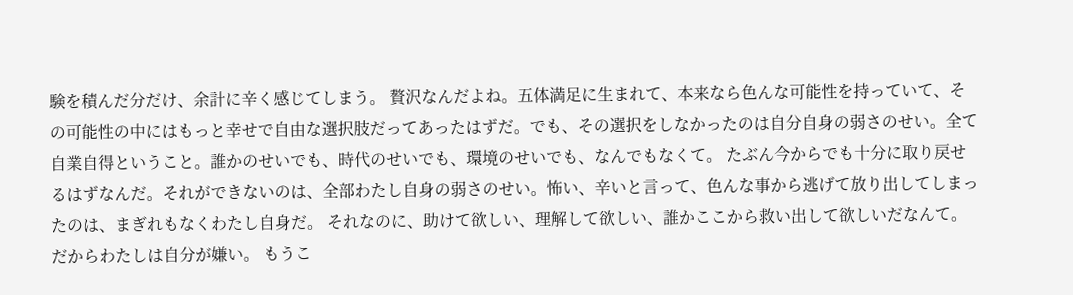験を積んだ分だけ、余計に辛く感じてしまう。 贅沢なんだよね。五体満足に生まれて、本来なら色んな可能性を持っていて、その可能性の中にはもっと幸せで自由な選択肢だってあったはずだ。でも、その選択をしなかったのは自分自身の弱さのせい。全て自業自得ということ。誰かのせいでも、時代のせいでも、環境のせいでも、なんでもなくて。 たぶん今からでも十分に取り戻せるはずなんだ。それができないのは、全部わたし自身の弱さのせい。怖い、辛いと言って、色んな事から逃げて放り出してしまったのは、まぎれもなくわたし自身だ。 それなのに、助けて欲しい、理解して欲しい、誰かここから救い出して欲しいだなんて。 だからわたしは自分が嫌い。 もうこ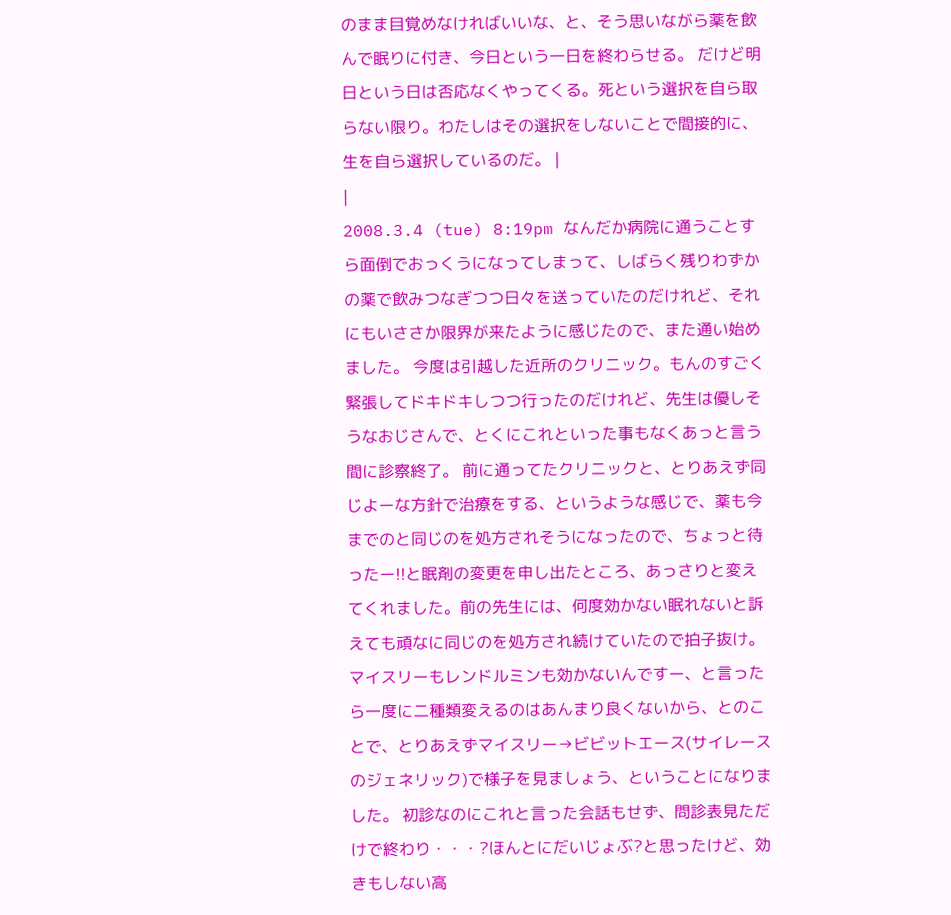のまま目覚めなければいいな、と、そう思いながら薬を飲んで眠りに付き、今日という一日を終わらせる。 だけど明日という日は否応なくやってくる。死という選択を自ら取らない限り。わたしはその選択をしないことで間接的に、生を自ら選択しているのだ。 |
|
2008.3.4 (tue) 8:19pm なんだか病院に通うことすら面倒でおっくうになってしまって、しばらく残りわずかの薬で飲みつなぎつつ日々を送っていたのだけれど、それにもいささか限界が来たように感じたので、また通い始めました。 今度は引越した近所のクリニック。もんのすごく緊張してドキドキしつつ行ったのだけれど、先生は優しそうなおじさんで、とくにこれといった事もなくあっと言う間に診察終了。 前に通ってたクリニックと、とりあえず同じよーな方針で治療をする、というような感じで、薬も今までのと同じのを処方されそうになったので、ちょっと待ったー!!と眠剤の変更を申し出たところ、あっさりと変えてくれました。前の先生には、何度効かない眠れないと訴えても頑なに同じのを処方され続けていたので拍子抜け。 マイスリーもレンドルミンも効かないんですー、と言ったら一度に二種類変えるのはあんまり良くないから、とのことで、とりあえずマイスリー→ビビットエース(サイレースのジェネリック)で様子を見ましょう、ということになりました。 初診なのにこれと言った会話もせず、問診表見ただけで終わり・・・?ほんとにだいじょぶ?と思ったけど、効きもしない高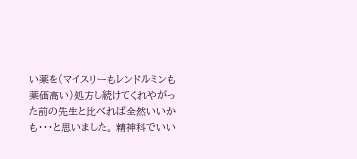い薬を(マイスリーもレンドルミンも薬価高い)処方し続けてくれやがった前の先生と比べれば全然いいかも・・・と思いました。 精神科でいい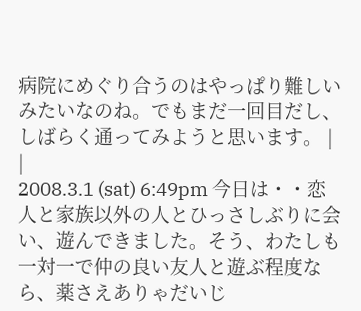病院にめぐり合うのはやっぱり難しいみたいなのね。でもまだ一回目だし、しばらく通ってみようと思います。 |
|
2008.3.1 (sat) 6:49pm 今日は・・恋人と家族以外の人とひっさしぶりに会い、遊んできました。そう、わたしも一対一で仲の良い友人と遊ぶ程度なら、薬さえありゃだいじ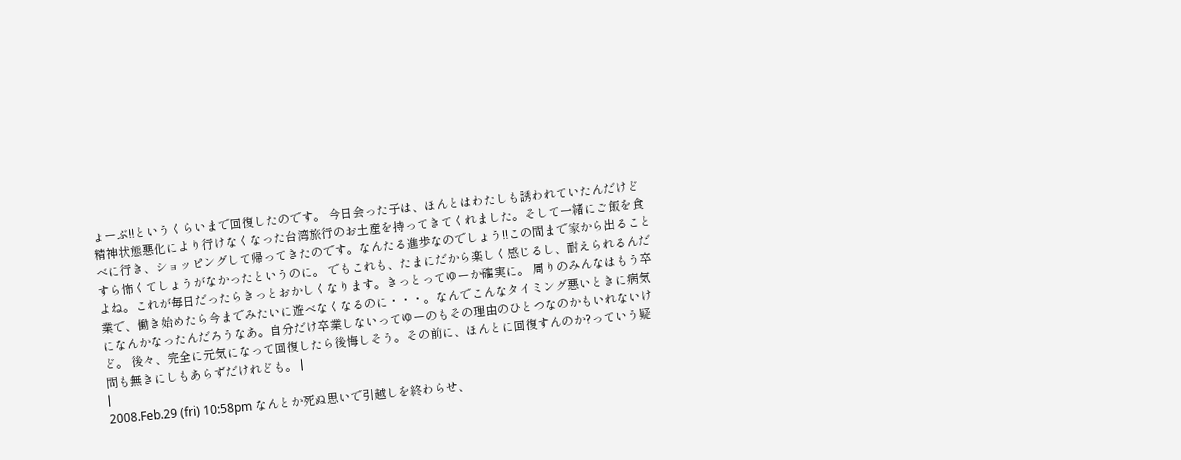ょーぶ!!というくらいまで回復したのです。 今日会った子は、ほんとはわたしも誘われていたんだけど精神状態悪化により行けなくなった台湾旅行のお土産を持ってきてくれました。そして一緒にご飯を食べに行き、ショッピングして帰ってきたのです。なんたる進歩なのでしょう!!この間まで家から出ることすら怖くてしょうがなかったというのに。 でもこれも、たまにだから楽しく感じるし、耐えられるんだよね。これが毎日だったらきっとおかしくなります。きっとってゆーか確実に。 周りのみんなはもう卒業で、働き始めたら今までみたいに遊べなくなるのに・・・。なんでこんなタイミング悪いときに病気になんかなったんだろうなあ。自分だけ卒業しないってゆーのもその理由のひとつなのかもいれないけど。 後々、完全に元気になって回復したら後悔しそう。その前に、ほんとに回復すんのか?っていう疑問も無きにしもあらずだけれども。 |
|
2008.Feb.29 (fri) 10:58pm なんとか死ぬ思いで引越しを終わらせ、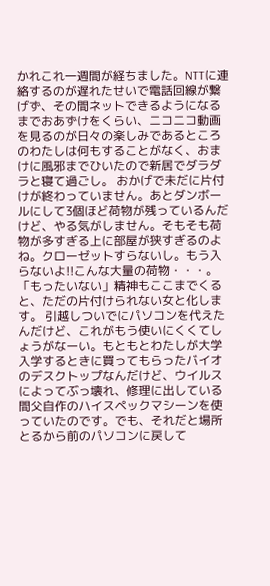かれこれ一週間が経ちました。NTTに連絡するのが遅れたせいで電話回線が繋げず、その間ネットできるようになるまでおあずけをくらい、ニコニコ動画を見るのが日々の楽しみであるところのわたしは何もすることがなく、おまけに風邪までひいたので新居でダラダラと寝て過ごし。 おかげで未だに片付けが終わっていません。あとダンボールにして3個ほど荷物が残っているんだけど、やる気がしません。そもそも荷物が多すぎる上に部屋が狭すぎるのよね。クローゼットすらないし。もう入らないよ!!こんな大量の荷物・・・。 「もったいない」精神もここまでくると、ただの片付けられない女と化します。 引越しついでにパソコンを代えたんだけど、これがもう使いにくくてしょうがなーい。もともとわたしが大学入学するときに買ってもらったバイオのデスクトップなんだけど、ウイルスによってぶっ壊れ、修理に出している間父自作のハイスペックマシーンを使っていたのです。でも、それだと場所とるから前のパソコンに戻して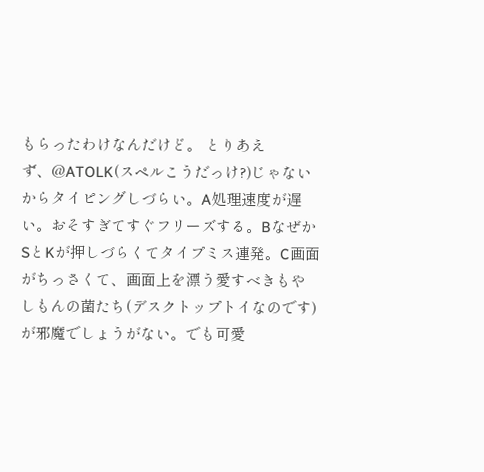もらったわけなんだけど。 とりあえず、@ATOLK(スペルこうだっけ?)じゃないからタイピングしづらい。A処理速度が遅い。おそすぎてすぐフリーズする。BなぜかSとKが押しづらくてタイプミス連発。C画面がちっさくて、画面上を漂う愛すベきもやしもんの菌たち(デスクトップトイなのです)が邪魔でしょうがない。でも可愛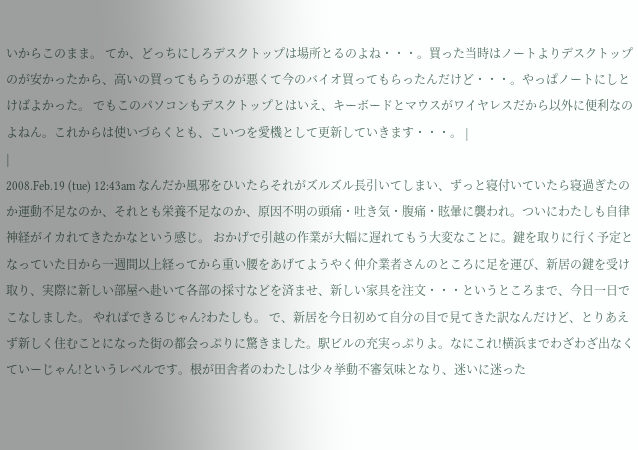いからこのまま。 てか、どっちにしろデスクトップは場所とるのよね・・・。買った当時はノートよりデスクトップのが安かったから、高いの買ってもらうのが悪くて今のバイオ買ってもらったんだけど・・・。やっぱノートにしとけばよかった。 でもこのパソコンもデスクトップとはいえ、キーボードとマウスがワイヤレスだから以外に便利なのよねん。これからは使いづらくとも、こいつを愛機として更新していきます・・・。 |
|
2008.Feb.19 (tue) 12:43am なんだか風邪をひいたらそれがズルズル長引いてしまい、ずっと寝付いていたら寝過ぎたのか運動不足なのか、それとも栄養不足なのか、原因不明の頭痛・吐き気・腹痛・眩暈に襲われ。ついにわたしも自律神経がイカれてきたかなという感じ。 おかげで引越の作業が大幅に遅れてもう大変なことに。鍵を取りに行く予定となっていた日から一週間以上経ってから重い腰をあげてようやく仲介業者さんのところに足を運び、新居の鍵を受け取り、実際に新しい部屋へ赴いて各部の採寸などを済ませ、新しい家具を注文・・・というところまで、今日一日でこなしました。 やればできるじゃん?わたしも。 で、新居を今日初めて自分の目で見てきた訳なんだけど、とりあえず新しく住むことになった街の都会っぷりに驚きました。駅ビルの充実っぷりよ。なにこれ!横浜までわざわざ出なくていーじゃん!というレベルです。根が田舎者のわたしは少々挙動不審気味となり、迷いに迷った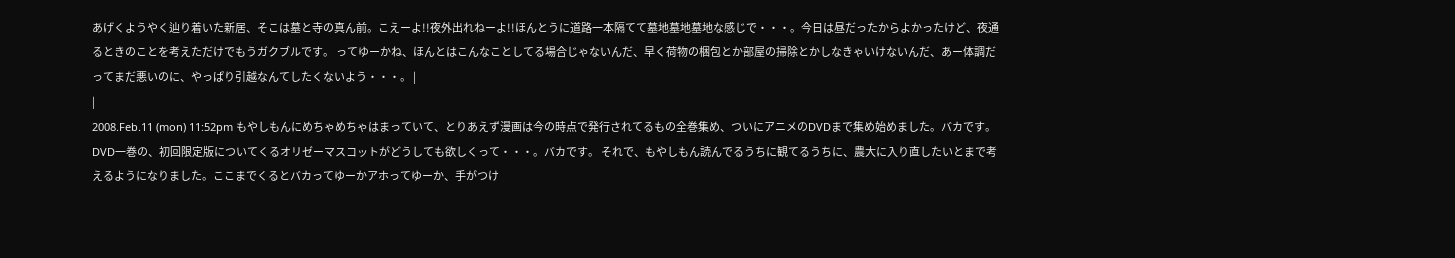あげくようやく辿り着いた新居、そこは墓と寺の真ん前。こえーよ!!夜外出れねーよ!!ほんとうに道路一本隔てて墓地墓地墓地な感じで・・・。今日は昼だったからよかったけど、夜通るときのことを考えただけでもうガクブルです。 ってゆーかね、ほんとはこんなことしてる場合じゃないんだ、早く荷物の梱包とか部屋の掃除とかしなきゃいけないんだ、あー体調だってまだ悪いのに、やっぱり引越なんてしたくないよう・・・。 |
|
2008.Feb.11 (mon) 11:52pm もやしもんにめちゃめちゃはまっていて、とりあえず漫画は今の時点で発行されてるもの全巻集め、ついにアニメのDVDまで集め始めました。バカです。 DVD一巻の、初回限定版についてくるオリゼーマスコットがどうしても欲しくって・・・。バカです。 それで、もやしもん読んでるうちに観てるうちに、農大に入り直したいとまで考えるようになりました。ここまでくるとバカってゆーかアホってゆーか、手がつけ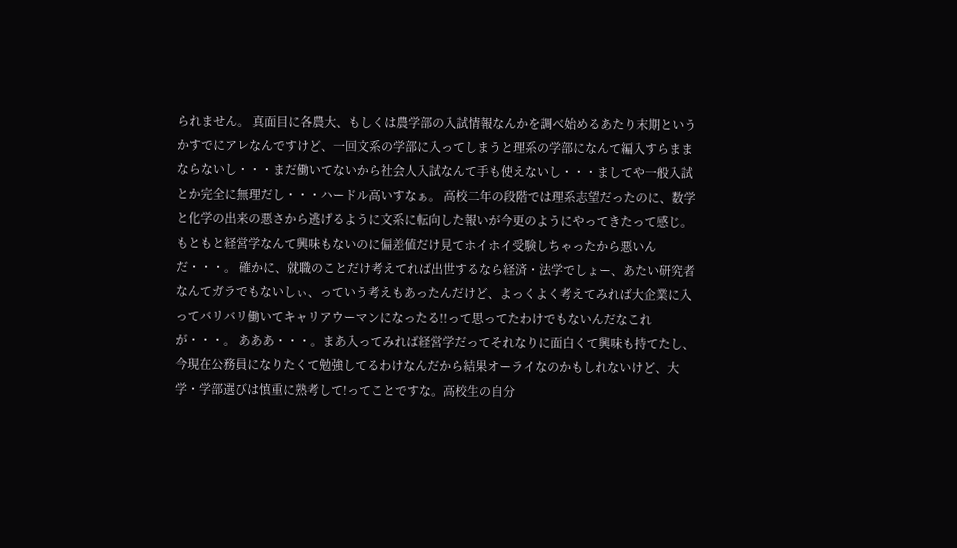られません。 真面目に各農大、もしくは農学部の入試情報なんかを調べ始めるあたり末期というかすでにアレなんですけど、一回文系の学部に入ってしまうと理系の学部になんて編入すらままならないし・・・まだ働いてないから社会人入試なんて手も使えないし・・・ましてや一般入試とか完全に無理だし・・・ハードル高いすなぁ。 高校二年の段階では理系志望だったのに、数学と化学の出来の悪さから逃げるように文系に転向した報いが今更のようにやってきたって感じ。もともと経営学なんて興味もないのに偏差値だけ見てホイホイ受験しちゃったから悪いんだ・・・。 確かに、就職のことだけ考えてれば出世するなら経済・法学でしょー、あたい研究者なんてガラでもないしぃ、っていう考えもあったんだけど、よっくよく考えてみれば大企業に入ってバリバリ働いてキャリアウーマンになったる!!って思ってたわけでもないんだなこれが・・・。 あああ・・・。まあ入ってみれば経営学だってそれなりに面白くて興味も持てたし、今現在公務員になりたくて勉強してるわけなんだから結果オーライなのかもしれないけど、大学・学部選びは慎重に熟考して!ってことですな。高校生の自分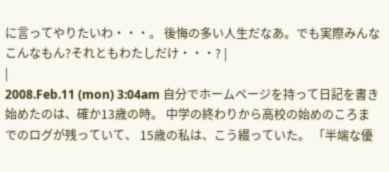に言ってやりたいわ・・・。 後悔の多い人生だなあ。でも実際みんなこんなもん?それともわたしだけ・・・? |
|
2008.Feb.11 (mon) 3:04am 自分でホームページを持って日記を書き始めたのは、確か13歳の時。 中学の終わりから高校の始めのころまでのログが残っていて、 15歳の私は、こう綴っていた。 「半端な優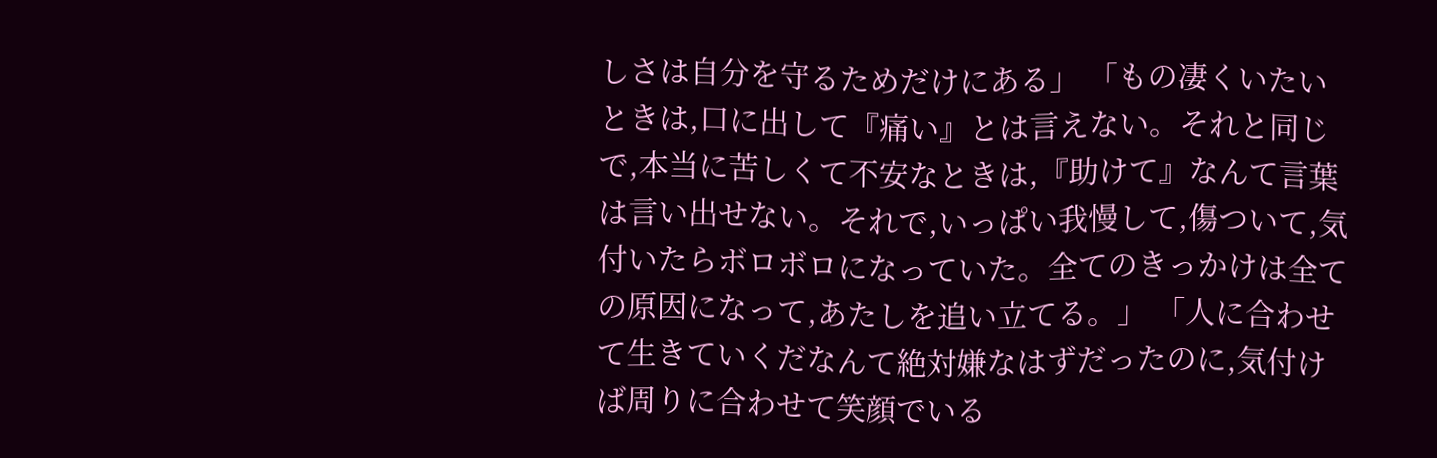しさは自分を守るためだけにある」 「もの凄くいたいときは,口に出して『痛い』とは言えない。それと同じで,本当に苦しくて不安なときは,『助けて』なんて言葉は言い出せない。それで,いっぱい我慢して,傷ついて,気付いたらボロボロになっていた。全てのきっかけは全ての原因になって,あたしを追い立てる。」 「人に合わせて生きていくだなんて絶対嫌なはずだったのに,気付けば周りに合わせて笑顔でいる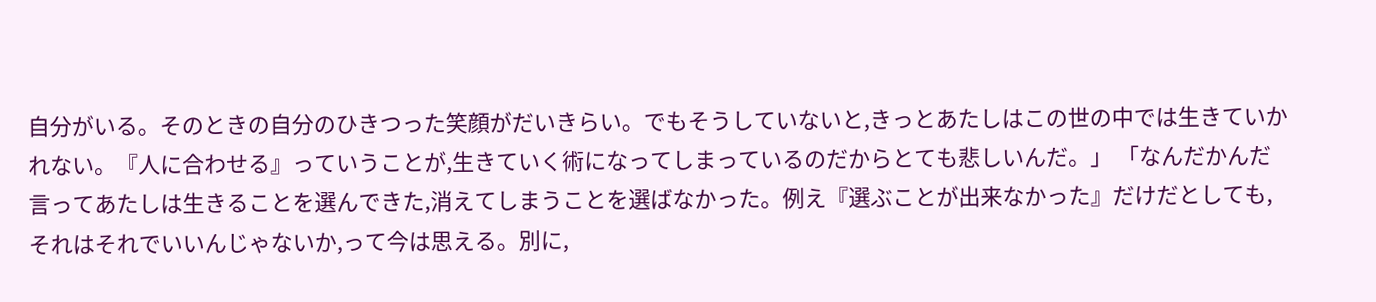自分がいる。そのときの自分のひきつった笑顔がだいきらい。でもそうしていないと,きっとあたしはこの世の中では生きていかれない。『人に合わせる』っていうことが,生きていく術になってしまっているのだからとても悲しいんだ。」 「なんだかんだ言ってあたしは生きることを選んできた,消えてしまうことを選ばなかった。例え『選ぶことが出来なかった』だけだとしても,それはそれでいいんじゃないか,って今は思える。別に,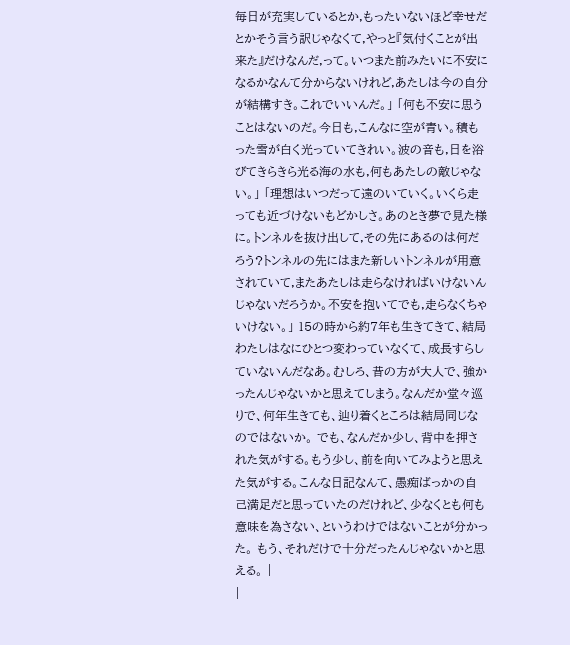毎日が充実しているとか,もったいないほど幸せだとかそう言う訳じゃなくて,やっと『気付くことが出来た』だけなんだ,って。いつまた前みたいに不安になるかなんて分からないけれど,あたしは今の自分が結構すき。これでいいんだ。」 「何も不安に思うことはないのだ。今日も,こんなに空が青い。積もった雪が白く光っていてきれい。波の音も,日を浴びてきらきら光る海の水も,何もあたしの敵じゃない。」 「理想はいつだって遠のいていく。いくら走っても近づけないもどかしさ。あのとき夢で見た様に。トンネルを抜け出して,その先にあるのは何だろう?トンネルの先にはまた新しいトンネルが用意されていて,またあたしは走らなければいけないんじゃないだろうか。不安を抱いてでも,走らなくちゃいけない。」 15の時から約7年も生きてきて、結局わたしはなにひとつ変わっていなくて、成長すらしていないんだなあ。むしろ、昔の方が大人で、強かったんじゃないかと思えてしまう。なんだか堂々巡りで、何年生きても、辿り着くところは結局同じなのではないか。 でも、なんだか少し、背中を押された気がする。もう少し、前を向いてみようと思えた気がする。こんな日記なんて、愚痴ばっかの自己満足だと思っていたのだけれど、少なくとも何も意味を為さない、というわけではないことが分かった。 もう、それだけで十分だったんじゃないかと思える。 |
|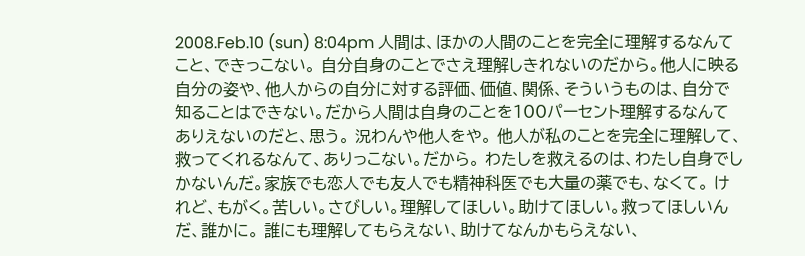2008.Feb.10 (sun) 8:04pm 人間は、ほかの人間のことを完全に理解するなんてこと、できっこない。 自分自身のことでさえ理解しきれないのだから。他人に映る自分の姿や、他人からの自分に対する評価、価値、関係、そういうものは、自分で知ることはできない。だから人間は自身のことを100パーセント理解するなんてありえないのだと、思う。 況わんや他人をや。 他人が私のことを完全に理解して、救ってくれるなんて、ありっこない。だから。 わたしを救えるのは、わたし自身でしかないんだ。家族でも恋人でも友人でも精神科医でも大量の薬でも、なくて。 けれど、もがく。苦しい。さびしい。理解してほしい。助けてほしい。救ってほしいんだ、誰かに。 誰にも理解してもらえない、助けてなんかもらえない、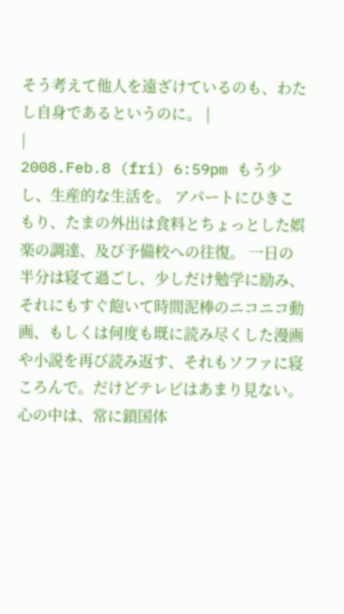そう考えて他人を遠ざけているのも、わたし自身であるというのに。 |
|
2008.Feb.8 (fri) 6:59pm もう少し、生産的な生活を。 アパートにひきこもり、たまの外出は食料とちょっとした娯楽の調達、及び予備校への往復。 一日の半分は寝て過ごし、少しだけ勉学に励み、それにもすぐ飽いて時間泥棒のニコニコ動画、もしくは何度も既に読み尽くした漫画や小説を再び読み返す、それもソファに寝ころんで。だけどテレビはあまり見ない。 心の中は、常に鎖国体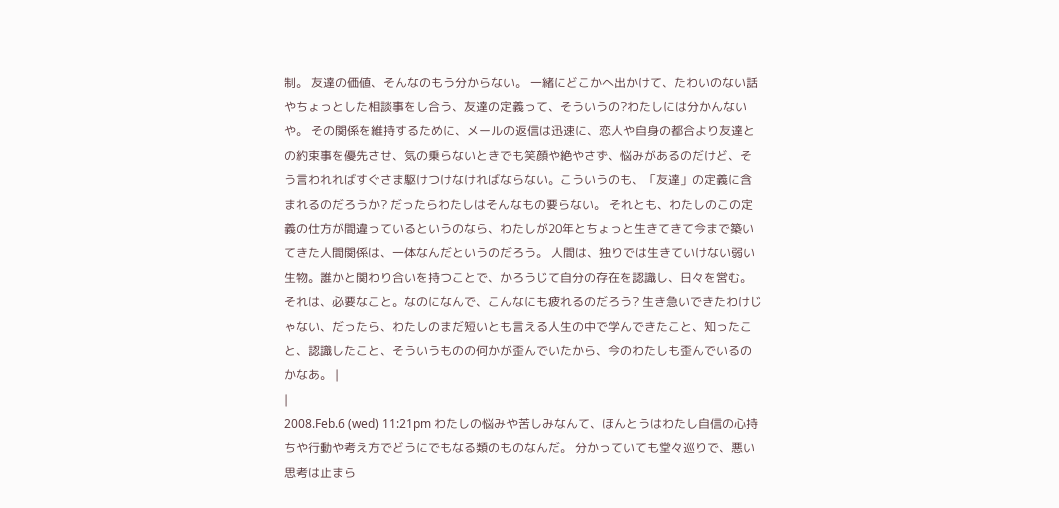制。 友達の価値、そんなのもう分からない。 一緒にどこかへ出かけて、たわいのない話やちょっとした相談事をし合う、友達の定義って、そういうの?わたしには分かんないや。 その関係を維持するために、メールの返信は迅速に、恋人や自身の都合より友達との約束事を優先させ、気の乗らないときでも笑顔や絶やさず、悩みがあるのだけど、そう言われればすぐさま駆けつけなければならない。こういうのも、「友達」の定義に含まれるのだろうか? だったらわたしはそんなもの要らない。 それとも、わたしのこの定義の仕方が間違っているというのなら、わたしが20年とちょっと生きてきて今まで築いてきた人間関係は、一体なんだというのだろう。 人間は、独りでは生きていけない弱い生物。誰かと関わり合いを持つことで、かろうじて自分の存在を認識し、日々を営む。 それは、必要なこと。なのになんで、こんなにも疲れるのだろう? 生き急いできたわけじゃない、だったら、わたしのまだ短いとも言える人生の中で学んできたこと、知ったこと、認識したこと、そういうものの何かが歪んでいたから、今のわたしも歪んでいるのかなあ。 |
|
2008.Feb.6 (wed) 11:21pm わたしの悩みや苦しみなんて、ほんとうはわたし自信の心持ちや行動や考え方でどうにでもなる類のものなんだ。 分かっていても堂々巡りで、悪い思考は止まら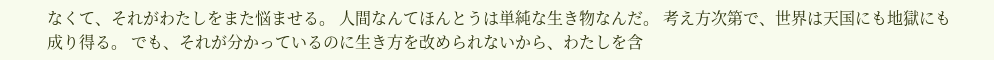なくて、それがわたしをまた悩ませる。 人間なんてほんとうは単純な生き物なんだ。 考え方次第で、世界は天国にも地獄にも成り得る。 でも、それが分かっているのに生き方を改められないから、わたしを含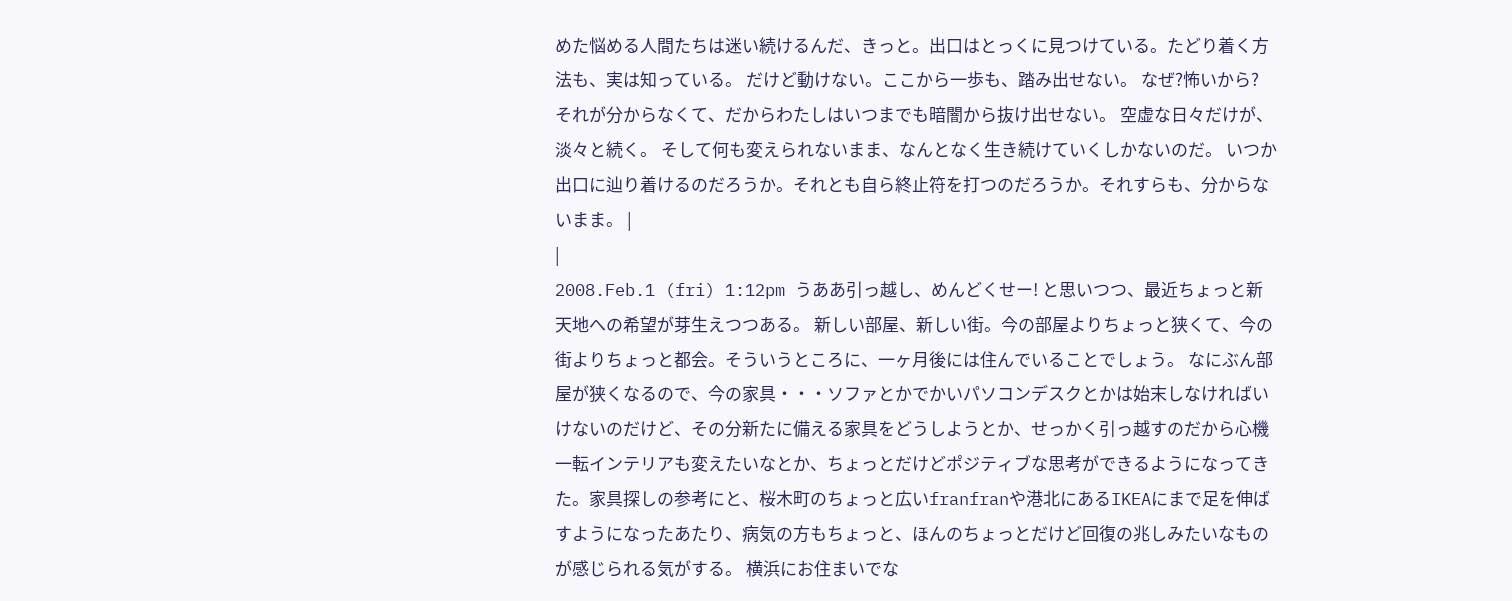めた悩める人間たちは迷い続けるんだ、きっと。出口はとっくに見つけている。たどり着く方法も、実は知っている。 だけど動けない。ここから一歩も、踏み出せない。 なぜ?怖いから? それが分からなくて、だからわたしはいつまでも暗闇から抜け出せない。 空虚な日々だけが、淡々と続く。 そして何も変えられないまま、なんとなく生き続けていくしかないのだ。 いつか出口に辿り着けるのだろうか。それとも自ら終止符を打つのだろうか。それすらも、分からないまま。 |
|
2008.Feb.1 (fri) 1:12pm うああ引っ越し、めんどくせー! と思いつつ、最近ちょっと新天地への希望が芽生えつつある。 新しい部屋、新しい街。今の部屋よりちょっと狭くて、今の街よりちょっと都会。そういうところに、一ヶ月後には住んでいることでしょう。 なにぶん部屋が狭くなるので、今の家具・・・ソファとかでかいパソコンデスクとかは始末しなければいけないのだけど、その分新たに備える家具をどうしようとか、せっかく引っ越すのだから心機一転インテリアも変えたいなとか、ちょっとだけどポジティブな思考ができるようになってきた。家具探しの参考にと、桜木町のちょっと広いfranfranや港北にあるIKEAにまで足を伸ばすようになったあたり、病気の方もちょっと、ほんのちょっとだけど回復の兆しみたいなものが感じられる気がする。 横浜にお住まいでな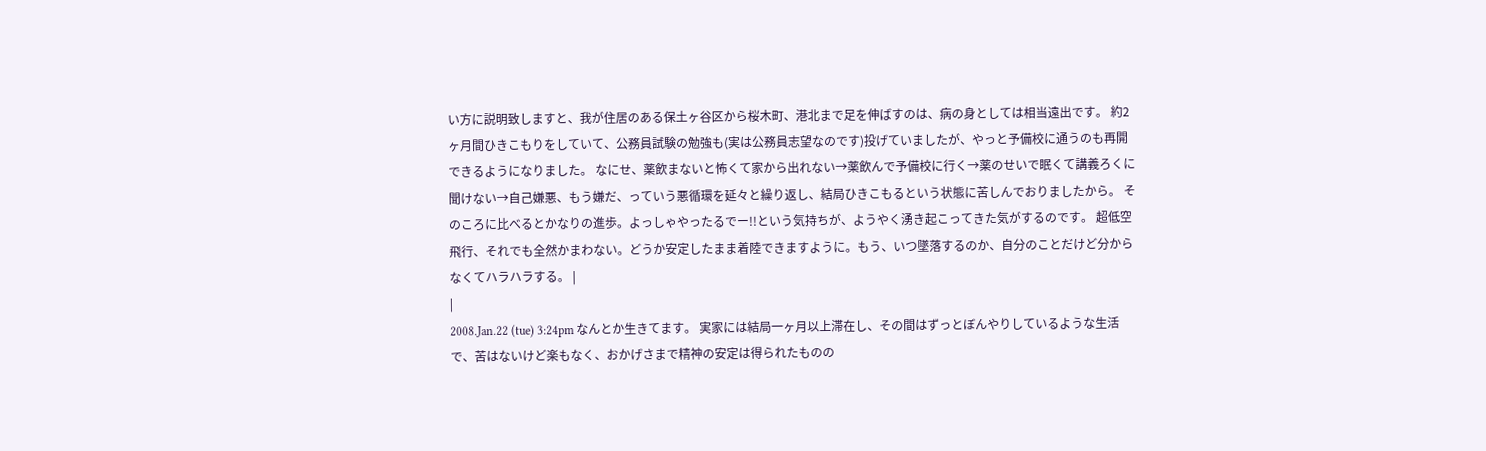い方に説明致しますと、我が住居のある保土ヶ谷区から桜木町、港北まで足を伸ばすのは、病の身としては相当遠出です。 約2ヶ月間ひきこもりをしていて、公務員試験の勉強も(実は公務員志望なのです)投げていましたが、やっと予備校に通うのも再開できるようになりました。 なにせ、薬飲まないと怖くて家から出れない→薬飲んで予備校に行く→薬のせいで眠くて講義ろくに聞けない→自己嫌悪、もう嫌だ、っていう悪循環を延々と繰り返し、結局ひきこもるという状態に苦しんでおりましたから。 そのころに比べるとかなりの進歩。よっしゃやったるでー!!という気持ちが、ようやく湧き起こってきた気がするのです。 超低空飛行、それでも全然かまわない。どうか安定したまま着陸できますように。もう、いつ墜落するのか、自分のことだけど分からなくてハラハラする。 |
|
2008.Jan.22 (tue) 3:24pm なんとか生きてます。 実家には結局一ヶ月以上滞在し、その間はずっとぼんやりしているような生活で、苦はないけど楽もなく、おかげさまで精神の安定は得られたものの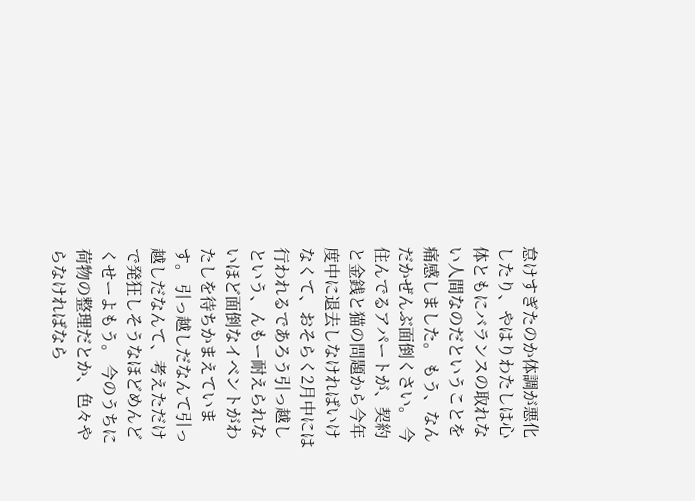怠けすぎたのか体調が悪化したり、やはりわたしは心体ともにバランスの取れない人間なのだということを痛感しました。 もう、なんだかぜんぶ面倒くさい。 今住んでるアパートが、契約と金銭と猫の問題から今年度中に退去しなければいけなくて、おそらく2月中には行われるであろう引っ越しという、んもー耐えられないほど面倒なイベントがわたしを待ちかまえています。 引っ越しだなんて引っ越しだなんて、考えただけで発狂しそうなほどめんどくせーよもう。 今のうちに荷物の整理だとか、色々やらなければなら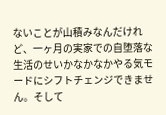ないことが山積みなんだけれど、一ヶ月の実家での自堕落な生活のせいかなかなかやる気モードにシフトチェンジできません。そして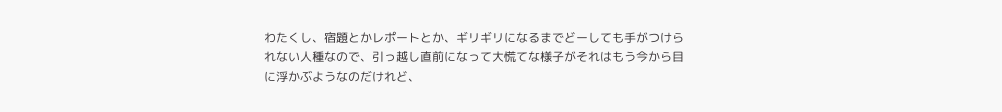わたくし、宿題とかレポートとか、ギリギリになるまでどーしても手がつけられない人種なので、引っ越し直前になって大慌てな様子がそれはもう今から目に浮かぶようなのだけれど、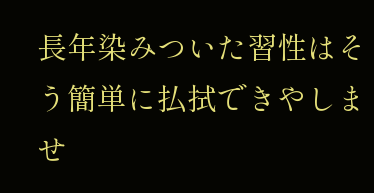長年染みついた習性はそう簡単に払拭できやしませ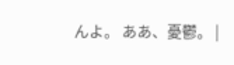んよ。 ああ、憂鬱。 |